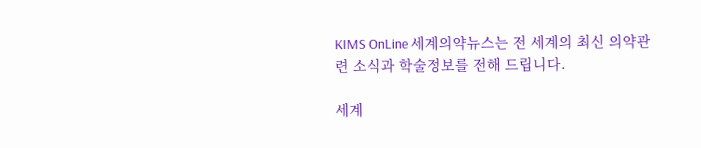KIMS OnLine 세계의약뉴스는 전 세계의 최신 의약관련 소식과 학술정보를 전해 드립니다.

세계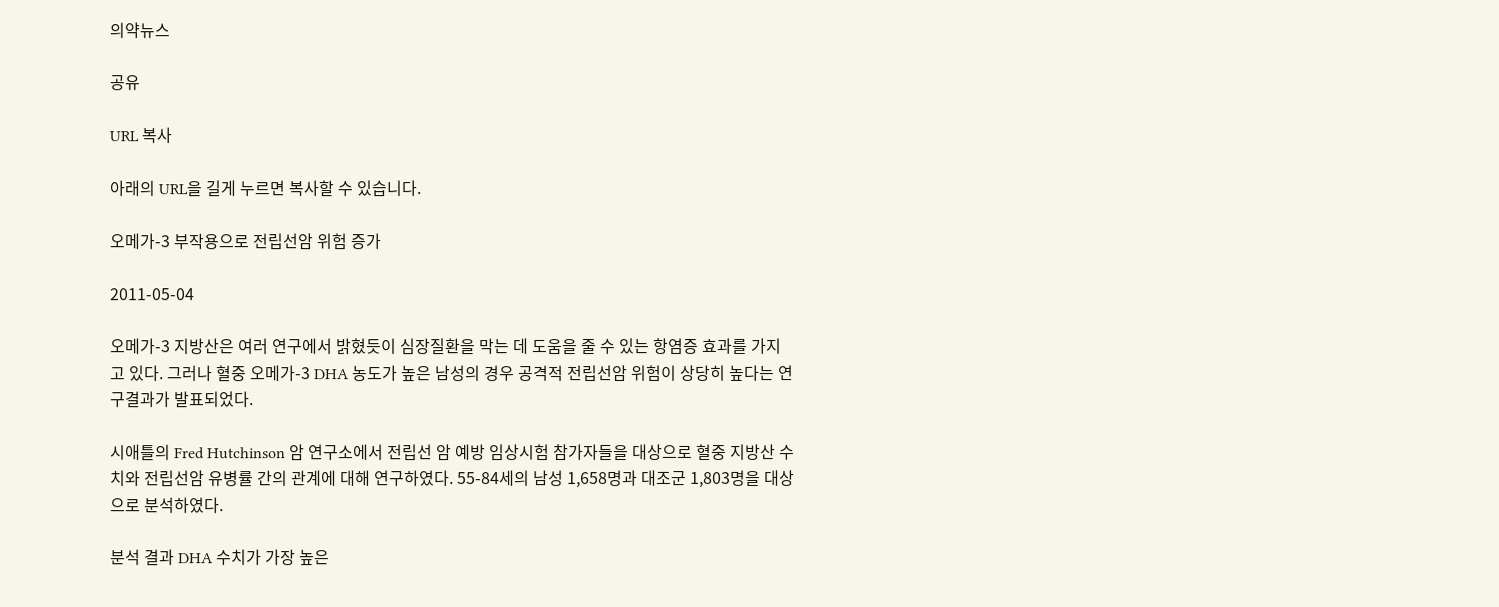의약뉴스

공유

URL 복사

아래의 URL을 길게 누르면 복사할 수 있습니다.

오메가-3 부작용으로 전립선암 위험 증가

2011-05-04

오메가-3 지방산은 여러 연구에서 밝혔듯이 심장질환을 막는 데 도움을 줄 수 있는 항염증 효과를 가지고 있다. 그러나 혈중 오메가-3 DHA 농도가 높은 남성의 경우 공격적 전립선암 위험이 상당히 높다는 연구결과가 발표되었다.

시애틀의 Fred Hutchinson 암 연구소에서 전립선 암 예방 임상시험 참가자들을 대상으로 혈중 지방산 수치와 전립선암 유병률 간의 관계에 대해 연구하였다. 55-84세의 남성 1,658명과 대조군 1,803명을 대상으로 분석하였다.

분석 결과 DHA 수치가 가장 높은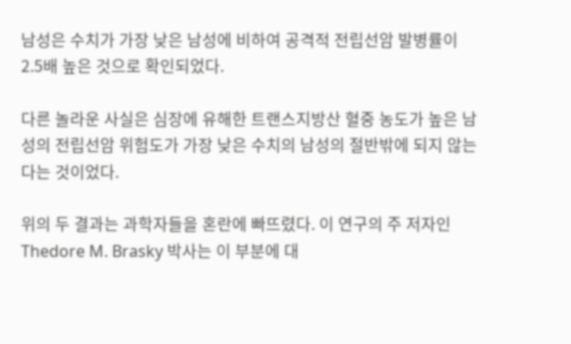남성은 수치가 가장 낮은 남성에 비하여 공격적 전립선암 발병률이 2.5배 높은 것으로 확인되었다.

다른 놀라운 사실은 심장에 유해한 트랜스지방산 혈중 농도가 높은 남성의 전립선암 위험도가 가장 낮은 수치의 남성의 절반밖에 되지 않는다는 것이었다.

위의 두 결과는 과학자들을 혼란에 빠뜨렸다. 이 연구의 주 저자인 Thedore M. Brasky 박사는 이 부분에 대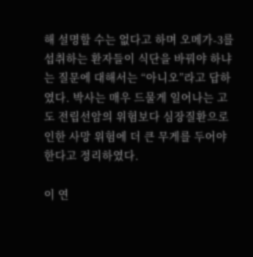해 설명할 수는 없다고 하며 오메가-3를 섭취하는 환자들이 식단을 바꿔야 하냐는 질문에 대해서는 “아니오”라고 답하였다. 박사는 매우 드물게 일어나는 고도 전립선암의 위험보다 심장질환으로 인한 사망 위험에 더 큰 무게를 두어야 한다고 정리하였다.

이 연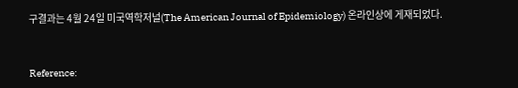구결과는 4월 24일 미국역학저널(The American Journal of Epidemiology) 온라인상에 게재되었다.


Reference: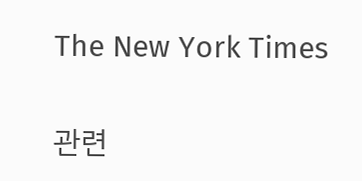The New York Times

관련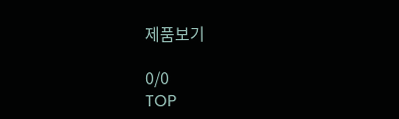제품보기

0/0
TOP